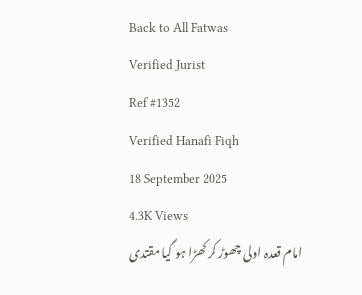Back to All Fatwas
Verified Jurist
Ref #1352
Verified Hanafi Fiqh
18 September 2025
4.3K Views
امام قعدہ اولی چھوڑ کر کھڑا ہو گیا مقتدی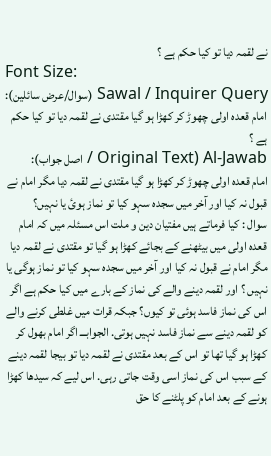نے لقمہ دیا تو کیا حکم ہے ؟
Font Size:
Sawal / Inquirer Query (سوال/عرض سائلین):
امام قعدہ اولی چھوڑ کر کھڑا ہو گیا مقتدی نے لقمہ دیا تو کیا حکم ہے ؟
Al-Jawab (Original Text / اصل جواب):
امام قعدہ اولی چھوڑ کر کھڑا ہو گیا مقتدی نے لقمہ دیا مگر امام نے قبول نہ کیا اور آخر میں سجدہ سہو کیا تو نماز ہوئ یا نہیں؟
سوال : کیا فرماتے ہیں مفتیان دین و ملت اس مسئلہ میں کہ امام قعدہ اولی میں بیٹھنے کے بجائے کھڑا ہو گیا تو مقتدی نے لقمہ دیا مگر امام نے قبول نہ کیا اور آخر میں سجدہ سہو کیا تو نماز ہوگی یا نہیں ؟ اور لقمہ دینے والے کی نماز کے بارے میں کیا حکم ہے اگر اس کی نماز فاسد ہوئی تو کیوں؟ جبکہ قرات میں غلطی کرنے والے کو لقمہ دینے سے نماز فاسد نہیں ہوتی. الجوابـــ اگر امام بھول کر کھڑا ہو گیا تھا تو اس کے بعد مقتدی نے لقمہ دیا تو بیجا لقمہ دینے کے سبب اس کی نماز اسی وقت جاتی رہی. اس لیے کہ سیدھا کھڑا ہونے کے بعد امام کو پلٹنے کا حق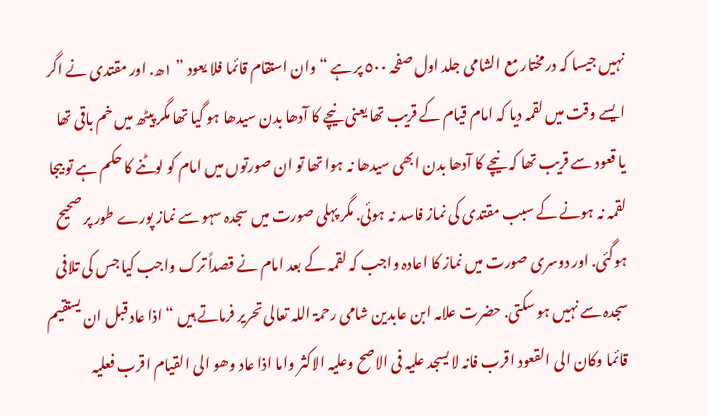نہیں جیسا کہ درمختار مع الشامی جلد اول صفحہ ٥٠٠ پر ہے “وان استقام قائما فلا یعود ” ١ھ. اور مقتدی نے اگر ایسے وقت میں لقمہ دیا کہ امام قیام کے قریب تھا یعنی نیچے کا آدھا بدن سیدھا ہو گیا تھا مگر پیٹھ میں خم باقی تھا یا قعود سے قریب تھا کہ نیچے کا آدھا بدن ابھی سیدھا نہ ہوا تھا تو ان صورتوں میں امام کو لوٹنے کا حکم ہے تو بیجا لقمہ نہ ہونے کے سبب مقتدی کی نماز فاسد نہ ہوئی. مگر پہلی صورت میں سجدہ سہو سے نماز پورے طور پر صحیح ہوگئی. اور دوسری صورت میں نماز کا اعادہ واجب کہ لقمہ کے بعد امام نے قصداً ترک واجب کیا جس کی تلافی سجدہ سے نہیں ہو سکتی. حضرت علامہ ابن عابدین شامی رحمۃ اللہ تعالی تحریر فرماتے ہیں “اذا عاد قبل ان یستقیم قائما وکان الی القعود اقرب فانہ لا یسجد علیہ فی الاصح وعلیہ الاکثر واما اذا عاد وھو الی القیام اقرب فعلیہ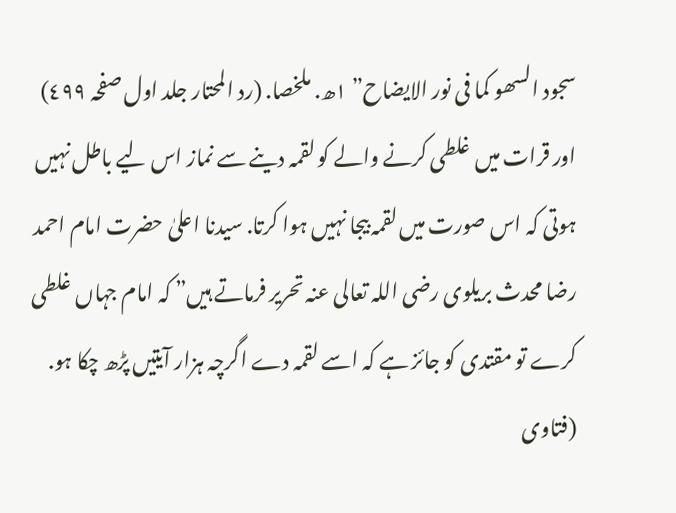سجود السھو کما فی نور الایضاح” ١ھ. ملخصا. (رد المحتار جلد اول صفحہ ٤٩٩) اور قرات میں غلطی کرنے والے کو لقمہ دینے سے نماز اس لیے باطل نہیں ہوتی کہ اس صورت میں لقمہ بیجا نہیں ہوا کرتا. سیدنا اعلیٰ حضرت امام احمد رضا محدث بریلوی رضی اللہ تعالی عنہ تحریر فرماتے ہیں” کہ امام جہاں غلطی کرے تو مقتدی کو جائز ہے کہ اسے لقمہ دے اگرچہ ہزار آیتیں پڑھ چکا ہو. (فتاوی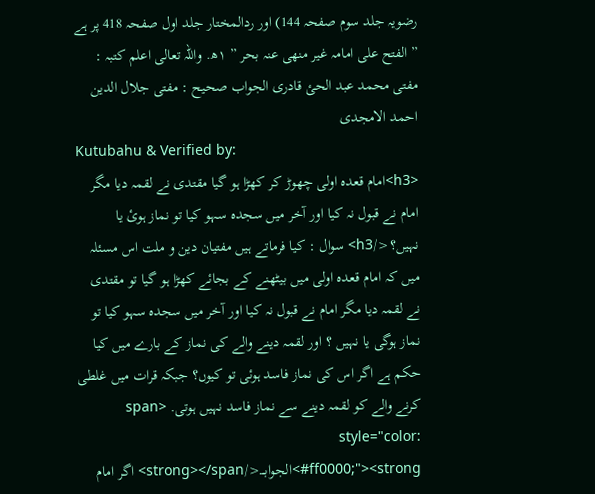رضویہ جلد سوم صفحہ 144) اور ردالمختار جلد اول صفحہ 418 پر ہے ” الفتح علی امامہ غیر منھی عنہ بحر ” ١ھ. واللہ تعالی اعلم کتبہ : مفتی محمد عبد الحئ قادری الجواب صحیح : مفتی جلال الدین احمد الامجدی
Kutubahu & Verified by:
<h3>امام قعدہ اولی چھوڑ کر کھڑا ہو گیا مقتدی نے لقمہ دیا مگر امام نے قبول نہ کیا اور آخر میں سجدہ سہو کیا تو نماز ہوئ یا نہیں؟</h3> سوال : کیا فرماتے ہیں مفتیان دین و ملت اس مسئلہ میں کہ امام قعدہ اولی میں بیٹھنے کے بجائے کھڑا ہو گیا تو مقتدی نے لقمہ دیا مگر امام نے قبول نہ کیا اور آخر میں سجدہ سہو کیا تو نماز ہوگی یا نہیں ؟ اور لقمہ دینے والے کی نماز کے بارے میں کیا حکم ہے اگر اس کی نماز فاسد ہوئی تو کیوں؟ جبکہ قرات میں غلطی کرنے والے کو لقمہ دینے سے نماز فاسد نہیں ہوتی. <span style="color: #ff0000;"><strong>الجوابـــ</strong></span> اگر امام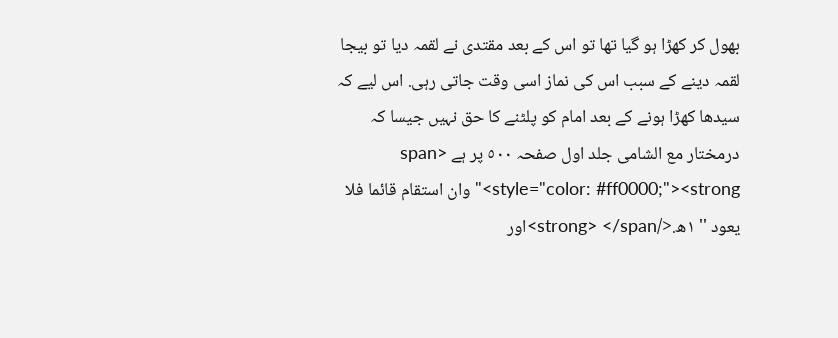بھول کر کھڑا ہو گیا تھا تو اس کے بعد مقتدی نے لقمہ دیا تو بیجا لقمہ دینے کے سبب اس کی نماز اسی وقت جاتی رہی. اس لیے کہ سیدھا کھڑا ہونے کے بعد امام کو پلٹنے کا حق نہیں جیسا کہ درمختار مع الشامی جلد اول صفحہ ٥٠٠ پر ہے <span style="color: #ff0000;"><strong>"وان استقام قائما فلا یعود '' ١ھ.</strong> </span>اور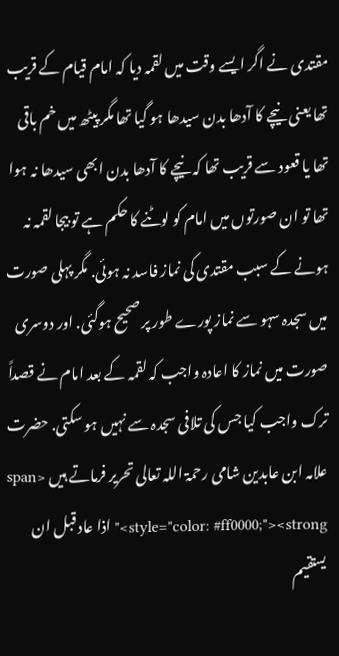مقتدی نے اگر ایسے وقت میں لقمہ دیا کہ امام قیام کے قریب تھا یعنی نیچے کا آدھا بدن سیدھا ہو گیا تھا مگر پیٹھ میں خم باقی تھا یا قعود سے قریب تھا کہ نیچے کا آدھا بدن ابھی سیدھا نہ ہوا تھا تو ان صورتوں میں امام کو لوٹنے کا حکم ہے تو بیجا لقمہ نہ ہونے کے سبب مقتدی کی نماز فاسد نہ ہوئی. مگر پہلی صورت میں سجدہ سہو سے نماز پورے طور پر صحیح ہوگئی. اور دوسری صورت میں نماز کا اعادہ واجب کہ لقمہ کے بعد امام نے قصداً ترک واجب کیا جس کی تلافی سجدہ سے نہیں ہو سکتی. حضرت علامہ ابن عابدین شامی رحمۃ اللہ تعالی تحریر فرماتے ہیں <span style="color: #ff0000;"><strong>"اذا عاد قبل ان یستقیم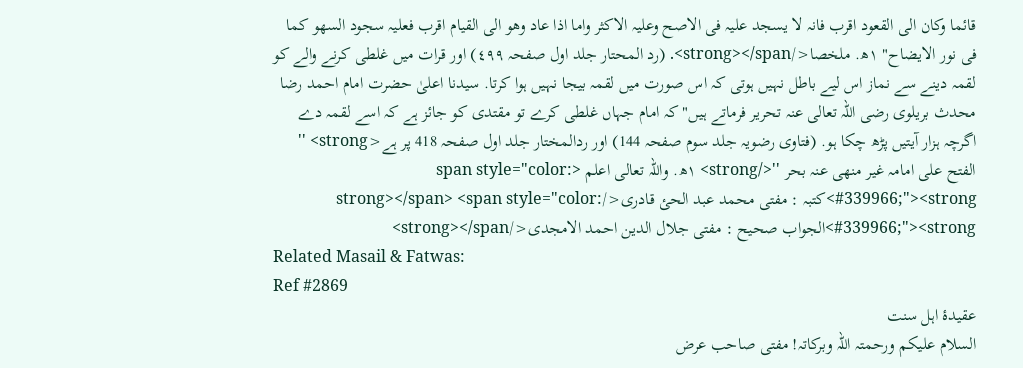قائما وکان الی القعود اقرب فانہ لا یسجد علیہ فی الاصح وعلیہ الاکثر واما اذا عاد وھو الی القیام اقرب فعلیہ سجود السھو کما فی نور الایضاح" ١ھ. ملخصا</strong></span>. (رد المحتار جلد اول صفحہ ٤٩٩) اور قرات میں غلطی کرنے والے کو لقمہ دینے سے نماز اس لیے باطل نہیں ہوتی کہ اس صورت میں لقمہ بیجا نہیں ہوا کرتا. سیدنا اعلیٰ حضرت امام احمد رضا محدث بریلوی رضی اللہ تعالی عنہ تحریر فرماتے ہیں" کہ امام جہاں غلطی کرے تو مقتدی کو جائز ہے کہ اسے لقمہ دے اگرچہ ہزار آیتیں پڑھ چکا ہو. (فتاوی رضویہ جلد سوم صفحہ 144) اور ردالمختار جلد اول صفحہ 418 پر ہے<strong> '' الفتح علی امامہ غیر منھی عنہ بحر ''</strong> ١ھ. واللہ تعالی اعلم <span style="color: #339966;"><strong>کتبہ : مفتی محمد عبد الحئ قادری</strong></span> <span style="color: #339966;"><strong>الجواب صحیح : مفتی جلال الدین احمد الامجدی</strong></span>
Related Masail & Fatwas:
Ref #2869
عقیدۂ اہل سنت
السلام علیکم ورحمتہ اللہ وبرکاتہ! مفتی صاحب عرض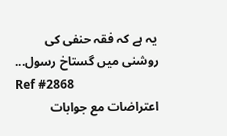یہ ہے کہ فقہ حنفی کی روشنی میں گستاخ رسول...
Ref #2868
اعتراضات مع جوابات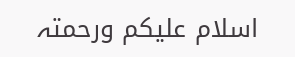اسلام علیکم ورحمتہ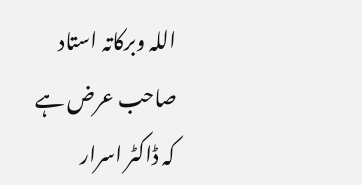اللہ وبرکاتہ استاد صاحب عرض ہے کہ ڈاکٹر اسرار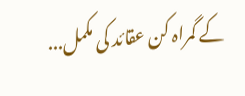کے گمراہ کن عقائد کی مکمل...